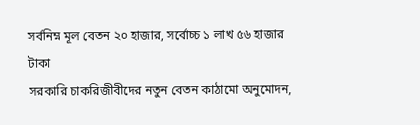সর্বনিম্ন মূল বেতন ২০ হাজার, সর্বোচ্চ ১ লাখ ৫৬ হাজার টাকা
সরকারি চাকরিজীবীদের নতুন বেতন কাঠামো অনুমোদন,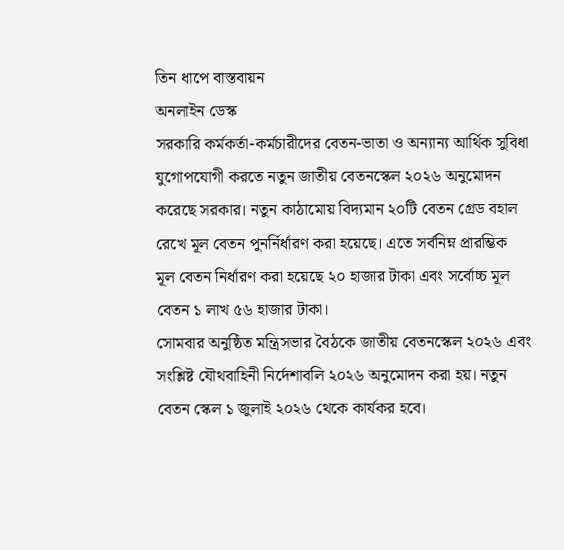তিন ধাপে বাস্তবায়ন
অনলাইন ডেস্ক
সরকারি কর্মকর্তা-কর্মচারীদের বেতন-ভাতা ও অন্যান্য আর্থিক সুবিধা যুগোপযোগী করতে নতুন জাতীয় বেতনস্কেল ২০২৬ অনুমোদন করেছে সরকার। নতুন কাঠামোয় বিদ্যমান ২০টি বেতন গ্রেড বহাল রেখে মূল বেতন পুনর্নির্ধারণ করা হয়েছে। এতে সর্বনিম্ন প্রারম্ভিক মূল বেতন নির্ধারণ করা হয়েছে ২০ হাজার টাকা এবং সর্বোচ্চ মূল বেতন ১ লাখ ৫৬ হাজার টাকা।
সোমবার অনুষ্ঠিত মন্ত্রিসভার বৈঠকে জাতীয় বেতনস্কেল ২০২৬ এবং সংশ্লিষ্ট যৌথবাহিনী নির্দেশাবলি ২০২৬ অনুমোদন করা হয়। নতুন বেতন স্কেল ১ জুলাই ২০২৬ থেকে কার্যকর হবে।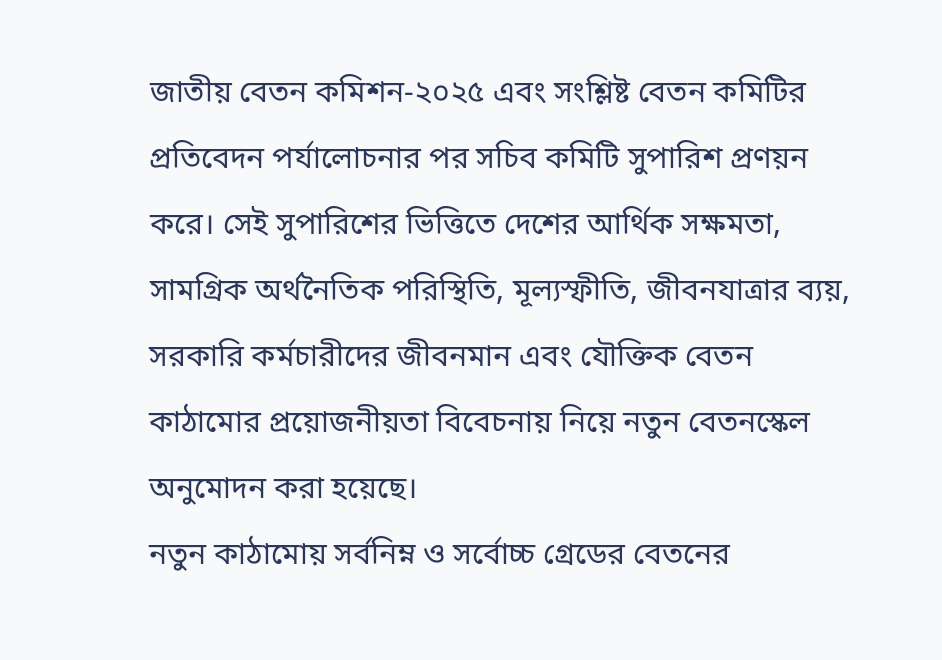জাতীয় বেতন কমিশন-২০২৫ এবং সংশ্লিষ্ট বেতন কমিটির প্রতিবেদন পর্যালোচনার পর সচিব কমিটি সুপারিশ প্রণয়ন করে। সেই সুপারিশের ভিত্তিতে দেশের আর্থিক সক্ষমতা, সামগ্রিক অর্থনৈতিক পরিস্থিতি, মূল্যস্ফীতি, জীবনযাত্রার ব্যয়, সরকারি কর্মচারীদের জীবনমান এবং যৌক্তিক বেতন কাঠামোর প্রয়োজনীয়তা বিবেচনায় নিয়ে নতুন বেতনস্কেল অনুমোদন করা হয়েছে।
নতুন কাঠামোয় সর্বনিম্ন ও সর্বোচ্চ গ্রেডের বেতনের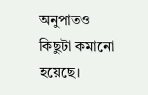অনুপাতও কিছুটা কমানো হয়েছে।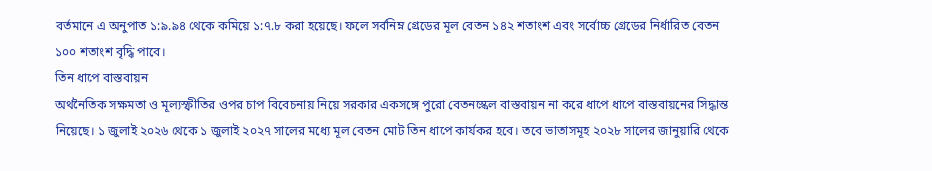বর্তমানে এ অনুপাত ১:৯.৯৪ থেকে কমিয়ে ১:৭.৮ করা হয়েছে। ফলে সর্বনিম্ন গ্রেডের মূল বেতন ১৪২ শতাংশ এবং সর্বোচ্চ গ্রেডের নির্ধারিত বেতন ১০০ শতাংশ বৃদ্ধি পাবে।
তিন ধাপে বাস্তবায়ন
অর্থনৈতিক সক্ষমতা ও মূল্যস্ফীতির ওপর চাপ বিবেচনায় নিয়ে সরকার একসঙ্গে পুরো বেতনস্কেল বাস্তবায়ন না করে ধাপে ধাপে বাস্তবায়নের সিদ্ধান্ত নিয়েছে। ১ জুলাই ২০২৬ থেকে ১ জুলাই ২০২৭ সালের মধ্যে মূল বেতন মোট তিন ধাপে কার্যকর হবে। তবে ভাতাসমূহ ২০২৮ সালের জানুয়ারি থেকে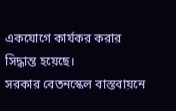একযোগে কার্যকর করার সিদ্ধান্ত হয়েছে।
সরকার বেতনস্কেল বাস্তবায়নে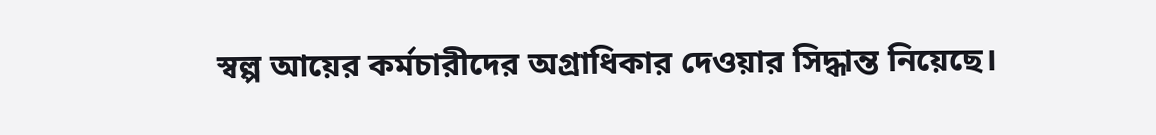স্বল্প আয়ের কর্মচারীদের অগ্রাধিকার দেওয়ার সিদ্ধান্ত নিয়েছে।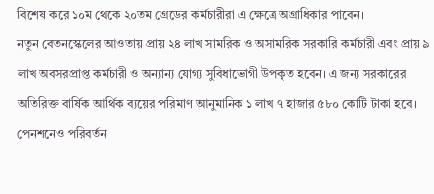বিশেষ করে ১০ম থেকে ২০তম গ্রেডের কর্মচারীরা এ ক্ষেত্রে অগ্রাধিকার পাবেন।
নতুন বেতনস্কেলের আওতায় প্রায় ২৪ লাখ সামরিক ও অসামরিক সরকারি কর্মচারী এবং প্রায় ৯ লাখ অবসরপ্রাপ্ত কর্মচারী ও অন্যান্য যোগ্য সুবিধাভোগী উপকৃত হবেন। এ জন্য সরকারের অতিরিক্ত বার্ষিক আর্থিক ব্যয়ের পরিমাণ আনুমানিক ১ লাখ ৭ হাজার ৫৮০ কোটি টাকা হবে।
পেনশনেও পরিবর্তন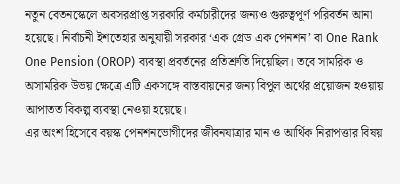নতুন বেতনস্কেলে অবসরপ্রাপ্ত সরকারি কর্মচারীদের জন্যও গুরুত্বপূর্ণ পরিবর্তন আনা হয়েছে। নির্বাচনী ইশতেহার অনুযায়ী সরকার ‘এক গ্রেড এক পেনশন’ বা One Rank One Pension (OROP) ব্যবস্থা প্রবর্তনের প্রতিশ্রুতি দিয়েছিল। তবে সামরিক ও অসামরিক উভয় ক্ষেত্রে এটি একসঙ্গে বাস্তবায়নের জন্য বিপুল অর্থের প্রয়োজন হওয়ায় আপাতত বিকল্প ব্যবস্থা নেওয়া হয়েছে।
এর অংশ হিসেবে বয়স্ক পেনশনভোগীদের জীবনযাত্রার মান ও আর্থিক নিরাপত্তার বিষয়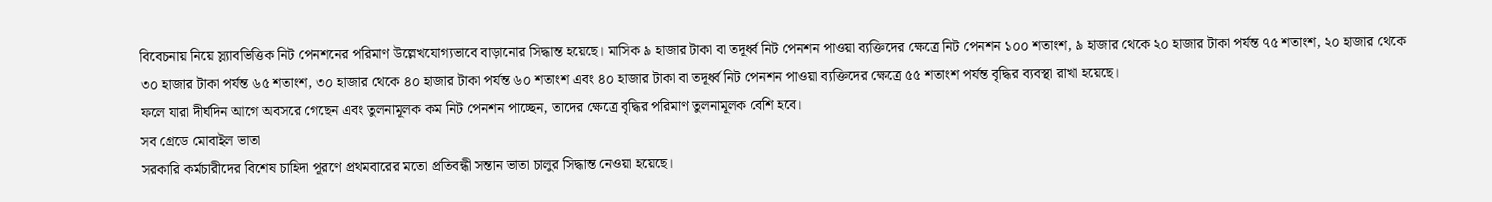বিবেচনায় নিয়ে স্ল্যাবভিত্তিক নিট পেনশনের পরিমাণ উল্লেখযোগ্যভাবে বাড়ানোর সিদ্ধান্ত হয়েছে। মাসিক ৯ হাজার টাকা বা তদূর্ধ্ব নিট পেনশন পাওয়া ব্যক্তিদের ক্ষেত্রে নিট পেনশন ১০০ শতাংশ, ৯ হাজার থেকে ২০ হাজার টাকা পর্যন্ত ৭৫ শতাংশ, ২০ হাজার থেকে ৩০ হাজার টাকা পর্যন্ত ৬৫ শতাংশ, ৩০ হাজার থেকে ৪০ হাজার টাকা পর্যন্ত ৬০ শতাংশ এবং ৪০ হাজার টাকা বা তদূর্ধ্ব নিট পেনশন পাওয়া ব্যক্তিদের ক্ষেত্রে ৫৫ শতাংশ পর্যন্ত বৃদ্ধির ব্যবস্থা রাখা হয়েছে।
ফলে যারা দীর্ঘদিন আগে অবসরে গেছেন এবং তুলনামূলক কম নিট পেনশন পাচ্ছেন, তাদের ক্ষেত্রে বৃদ্ধির পরিমাণ তুলনামূলক বেশি হবে।
সব গ্রেডে মোবাইল ভাতা
সরকারি কর্মচারীদের বিশেষ চাহিদা পূরণে প্রথমবারের মতো প্রতিবন্ধী সন্তান ভাতা চালুর সিদ্ধান্ত নেওয়া হয়েছে।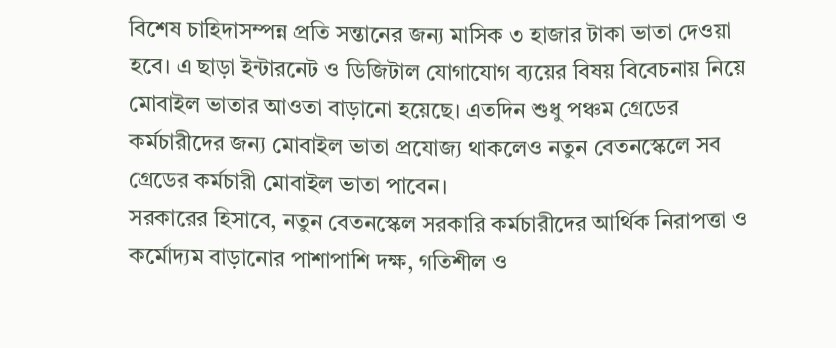বিশেষ চাহিদাসম্পন্ন প্রতি সন্তানের জন্য মাসিক ৩ হাজার টাকা ভাতা দেওয়া হবে। এ ছাড়া ইন্টারনেট ও ডিজিটাল যোগাযোগ ব্যয়ের বিষয় বিবেচনায় নিয়ে মোবাইল ভাতার আওতা বাড়ানো হয়েছে। এতদিন শুধু পঞ্চম গ্রেডের কর্মচারীদের জন্য মোবাইল ভাতা প্রযোজ্য থাকলেও নতুন বেতনস্কেলে সব গ্রেডের কর্মচারী মোবাইল ভাতা পাবেন।
সরকারের হিসাবে, নতুন বেতনস্কেল সরকারি কর্মচারীদের আর্থিক নিরাপত্তা ও কর্মোদ্যম বাড়ানোর পাশাপাশি দক্ষ, গতিশীল ও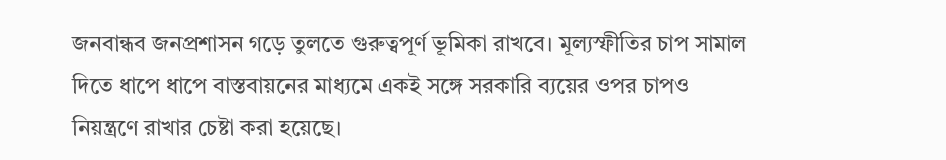জনবান্ধব জনপ্রশাসন গড়ে তুলতে গুরুত্বপূর্ণ ভূমিকা রাখবে। মূল্যস্ফীতির চাপ সামাল দিতে ধাপে ধাপে বাস্তবায়নের মাধ্যমে একই সঙ্গে সরকারি ব্যয়ের ওপর চাপও নিয়ন্ত্রণে রাখার চেষ্টা করা হয়েছে।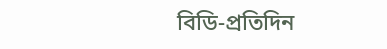বিডি-প্রতিদিন